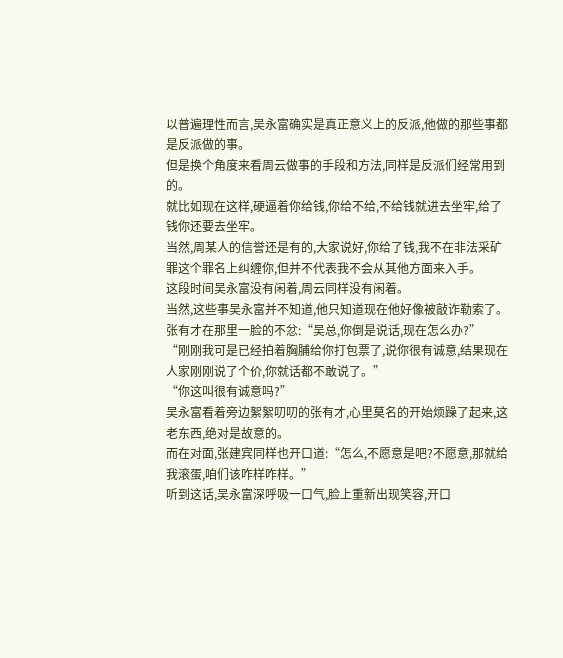以普遍理性而言,吴永富确实是真正意义上的反派,他做的那些事都是反派做的事。
但是换个角度来看周云做事的手段和方法,同样是反派们经常用到的。
就比如现在这样,硬逼着你给钱,你给不给,不给钱就进去坐牢,给了钱你还要去坐牢。
当然,周某人的信誉还是有的,大家说好,你给了钱,我不在非法采矿罪这个罪名上纠缠你,但并不代表我不会从其他方面来入手。
这段时间吴永富没有闲着,周云同样没有闲着。
当然,这些事吴永富并不知道,他只知道现在他好像被敲诈勒索了。
张有才在那里一脸的不忿:“吴总,你倒是说话,现在怎么办?”
“刚刚我可是已经拍着胸脯给你打包票了,说你很有诚意,结果现在人家刚刚说了个价,你就话都不敢说了。”
“你这叫很有诚意吗?”
吴永富看着旁边絮絮叨叨的张有才,心里莫名的开始烦躁了起来,这老东西,绝对是故意的。
而在对面,张建宾同样也开口道:“怎么,不愿意是吧?不愿意,那就给我滚蛋,咱们该咋样咋样。”
听到这话,吴永富深呼吸一口气,脸上重新出现笑容,开口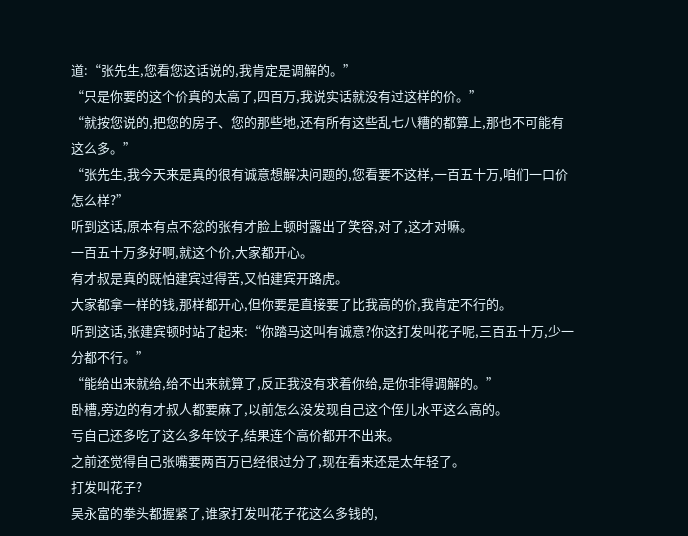道:“张先生,您看您这话说的,我肯定是调解的。”
“只是你要的这个价真的太高了,四百万,我说实话就没有过这样的价。”
“就按您说的,把您的房子、您的那些地,还有所有这些乱七八糟的都算上,那也不可能有这么多。”
“张先生,我今天来是真的很有诚意想解决问题的,您看要不这样,一百五十万,咱们一口价怎么样?”
听到这话,原本有点不忿的张有才脸上顿时露出了笑容,对了,这才对嘛。
一百五十万多好啊,就这个价,大家都开心。
有才叔是真的既怕建宾过得苦,又怕建宾开路虎。
大家都拿一样的钱,那样都开心,但你要是直接要了比我高的价,我肯定不行的。
听到这话,张建宾顿时站了起来:“你踏马这叫有诚意?你这打发叫花子呢,三百五十万,少一分都不行。”
“能给出来就给,给不出来就算了,反正我没有求着你给,是你非得调解的。”
卧槽,旁边的有才叔人都要麻了,以前怎么没发现自己这个侄儿水平这么高的。
亏自己还多吃了这么多年饺子,结果连个高价都开不出来。
之前还觉得自己张嘴要两百万已经很过分了,现在看来还是太年轻了。
打发叫花子?
吴永富的拳头都握紧了,谁家打发叫花子花这么多钱的,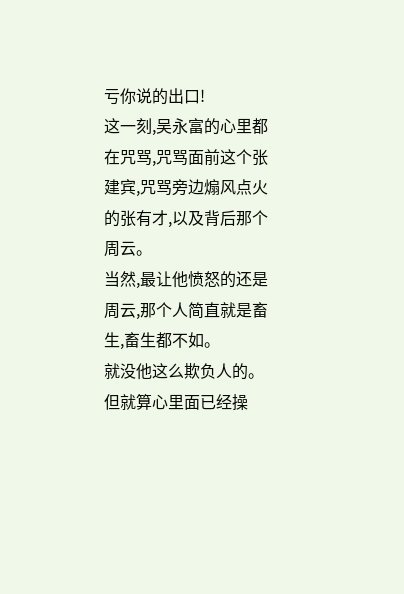亏你说的出口!
这一刻,吴永富的心里都在咒骂,咒骂面前这个张建宾,咒骂旁边煽风点火的张有才,以及背后那个周云。
当然,最让他愤怒的还是周云,那个人简直就是畜生,畜生都不如。
就没他这么欺负人的。
但就算心里面已经操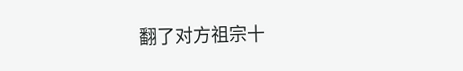翻了对方祖宗十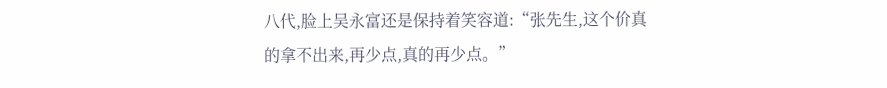八代,脸上吴永富还是保持着笑容道:“张先生,这个价真的拿不出来,再少点,真的再少点。”